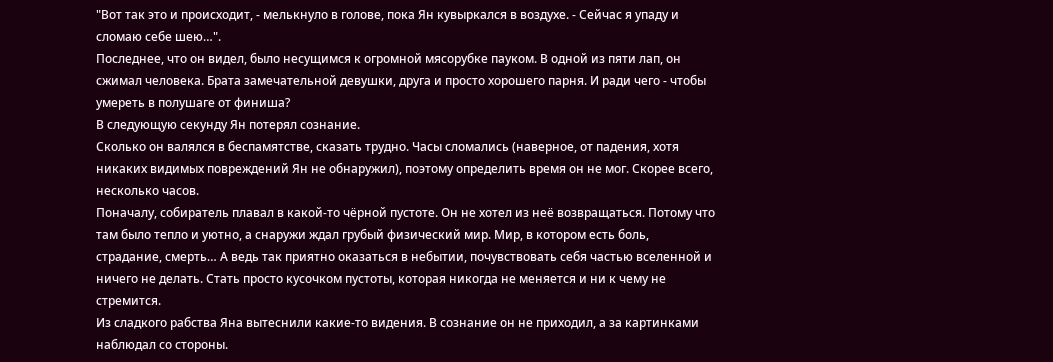"Вот так это и происходит, - мелькнуло в голове, пока Ян кувыркался в воздухе. - Сейчас я упаду и сломаю себе шею…".
Последнее, что он видел, было несущимся к огромной мясорубке пауком. В одной из пяти лап, он сжимал человека. Брата замечательной девушки, друга и просто хорошего парня. И ради чего - чтобы умереть в полушаге от финиша?
В следующую секунду Ян потерял сознание.
Сколько он валялся в беспамятстве, сказать трудно. Часы сломались (наверное, от падения, хотя никаких видимых повреждений Ян не обнаружил), поэтому определить время он не мог. Скорее всего, несколько часов.
Поначалу, собиратель плавал в какой-то чёрной пустоте. Он не хотел из неё возвращаться. Потому что там было тепло и уютно, а снаружи ждал грубый физический мир. Мир, в котором есть боль, страдание, смерть… А ведь так приятно оказаться в небытии, почувствовать себя частью вселенной и ничего не делать. Стать просто кусочком пустоты, которая никогда не меняется и ни к чему не стремится.
Из сладкого рабства Яна вытеснили какие-то видения. В сознание он не приходил, а за картинками наблюдал со стороны.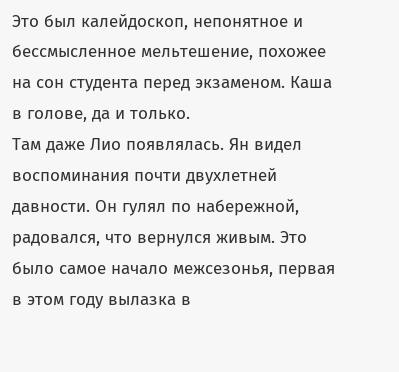Это был калейдоскоп, непонятное и бессмысленное мельтешение, похожее на сон студента перед экзаменом. Каша в голове, да и только.
Там даже Лио появлялась. Ян видел воспоминания почти двухлетней давности. Он гулял по набережной, радовался, что вернулся живым. Это было самое начало межсезонья, первая в этом году вылазка в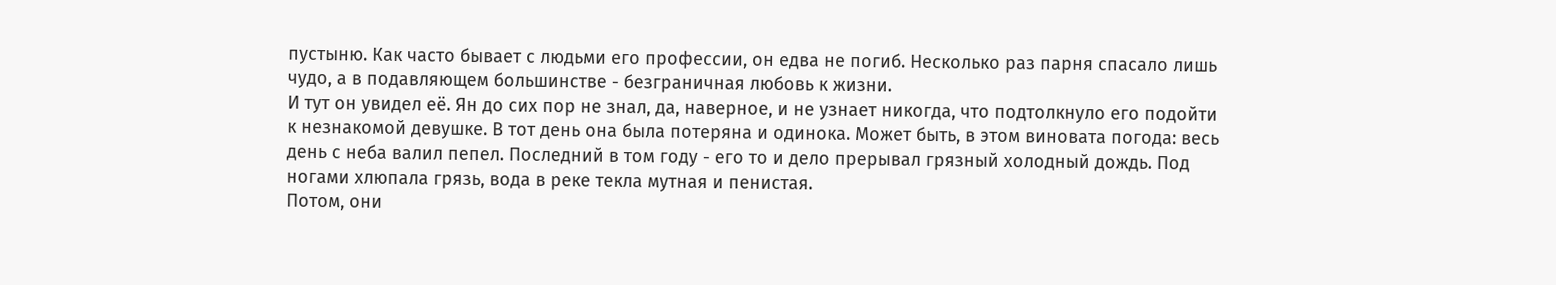пустыню. Как часто бывает с людьми его профессии, он едва не погиб. Несколько раз парня спасало лишь чудо, а в подавляющем большинстве - безграничная любовь к жизни.
И тут он увидел её. Ян до сих пор не знал, да, наверное, и не узнает никогда, что подтолкнуло его подойти к незнакомой девушке. В тот день она была потеряна и одинока. Может быть, в этом виновата погода: весь день с неба валил пепел. Последний в том году - его то и дело прерывал грязный холодный дождь. Под ногами хлюпала грязь, вода в реке текла мутная и пенистая.
Потом, они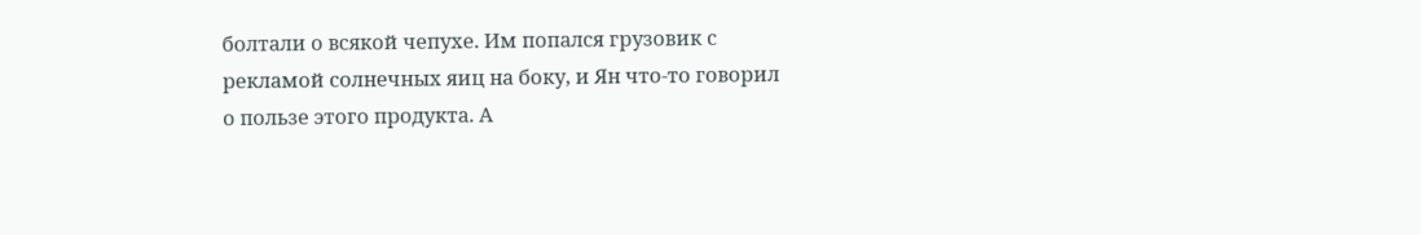болтали о всякой чепухе. Им попался грузовик с рекламой солнечных яиц на боку, и Ян что-то говорил о пользе этого продукта. А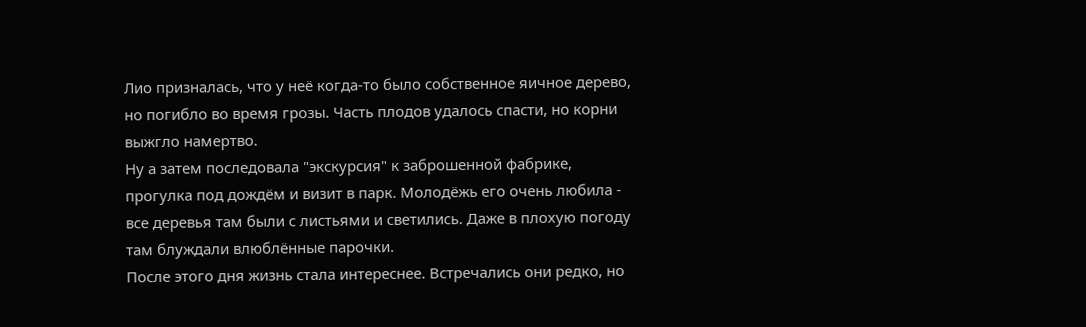Лио призналась, что у неё когда-то было собственное яичное дерево, но погибло во время грозы. Часть плодов удалось спасти, но корни выжгло намертво.
Ну а затем последовала "экскурсия" к заброшенной фабрике, прогулка под дождём и визит в парк. Молодёжь его очень любила - все деревья там были с листьями и светились. Даже в плохую погоду там блуждали влюблённые парочки.
После этого дня жизнь стала интереснее. Встречались они редко, но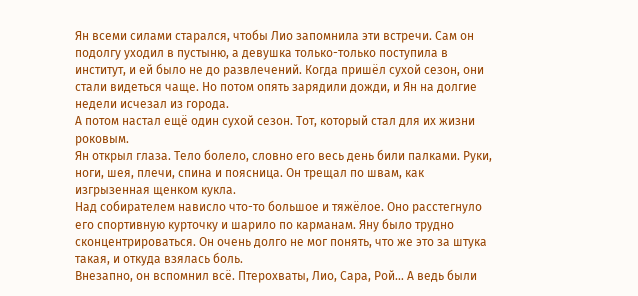Ян всеми силами старался, чтобы Лио запомнила эти встречи. Сам он подолгу уходил в пустыню, а девушка только-только поступила в институт, и ей было не до развлечений. Когда пришёл сухой сезон, они стали видеться чаще. Но потом опять зарядили дожди, и Ян на долгие недели исчезал из города.
А потом настал ещё один сухой сезон. Тот, который стал для их жизни роковым.
Ян открыл глаза. Тело болело, словно его весь день били палками. Руки, ноги, шея, плечи, спина и поясница. Он трещал по швам, как изгрызенная щенком кукла.
Над собирателем нависло что-то большое и тяжёлое. Оно расстегнуло его спортивную курточку и шарило по карманам. Яну было трудно сконцентрироваться. Он очень долго не мог понять, что же это за штука такая, и откуда взялась боль.
Внезапно, он вспомнил всё. Птерохваты, Лио, Сара, Рой… А ведь были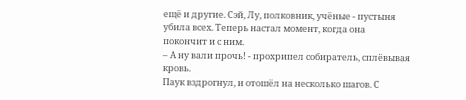ещё и другие. Сэй, Лу, полковник, учёные - пустыня убила всех. Теперь настал момент, когда она покончит и с ним.
– А ну вали прочь! - прохрипел собиратель, сплёвывая кровь.
Паук вздрогнул, и отошёл на несколько шагов. С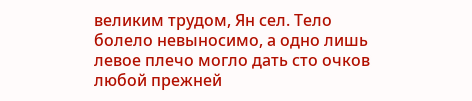великим трудом, Ян сел. Тело болело невыносимо, а одно лишь левое плечо могло дать сто очков любой прежней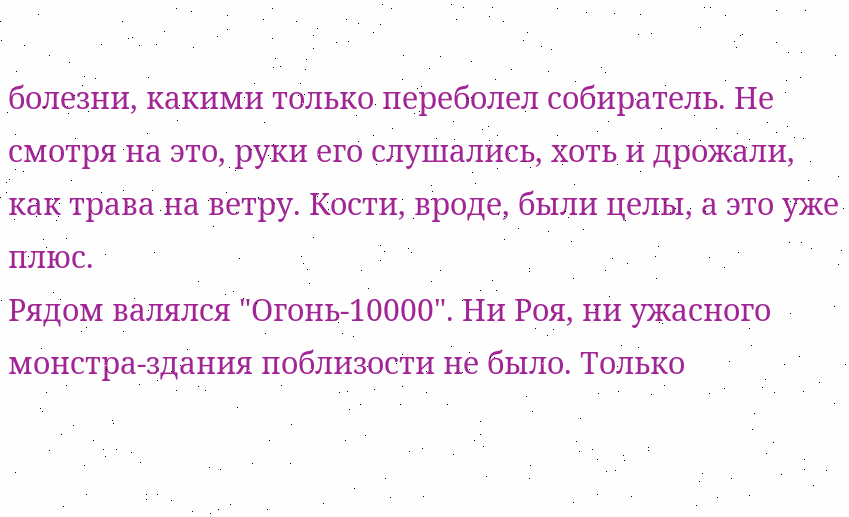болезни, какими только переболел собиратель. Не смотря на это, руки его слушались, хоть и дрожали, как трава на ветру. Кости, вроде, были целы, а это уже плюс.
Рядом валялся "Огонь-10000". Ни Роя, ни ужасного монстра-здания поблизости не было. Только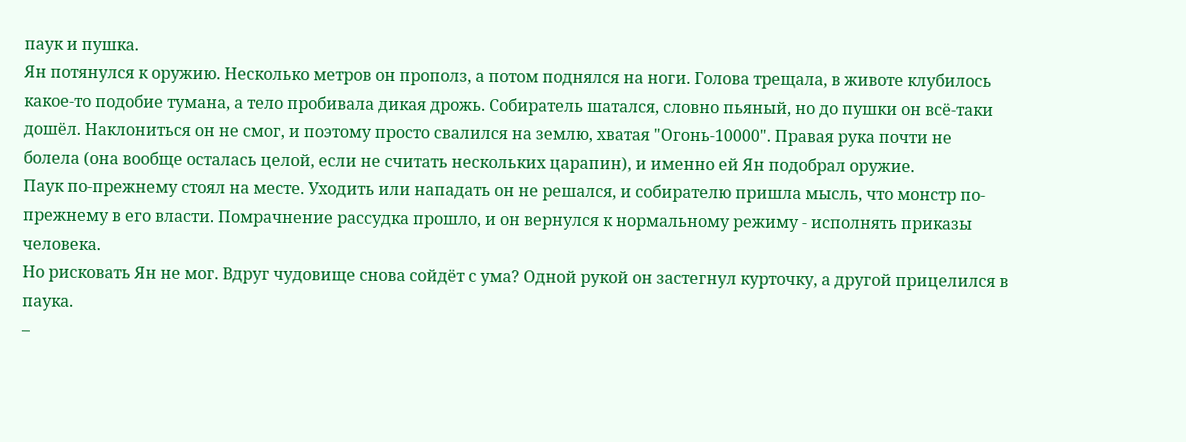паук и пушка.
Ян потянулся к оружию. Несколько метров он прополз, а потом поднялся на ноги. Голова трещала, в животе клубилось какое-то подобие тумана, а тело пробивала дикая дрожь. Собиратель шатался, словно пьяный, но до пушки он всё-таки дошёл. Наклониться он не смог, и поэтому просто свалился на землю, хватая "Огонь-10000". Правая рука почти не болела (она вообще осталась целой, если не считать нескольких царапин), и именно ей Ян подобрал оружие.
Паук по-прежнему стоял на месте. Уходить или нападать он не решался, и собирателю пришла мысль, что монстр по-прежнему в его власти. Помрачнение рассудка прошло, и он вернулся к нормальному режиму - исполнять приказы человека.
Но рисковать Ян не мог. Вдруг чудовище снова сойдёт с ума? Одной рукой он застегнул курточку, а другой прицелился в паука.
–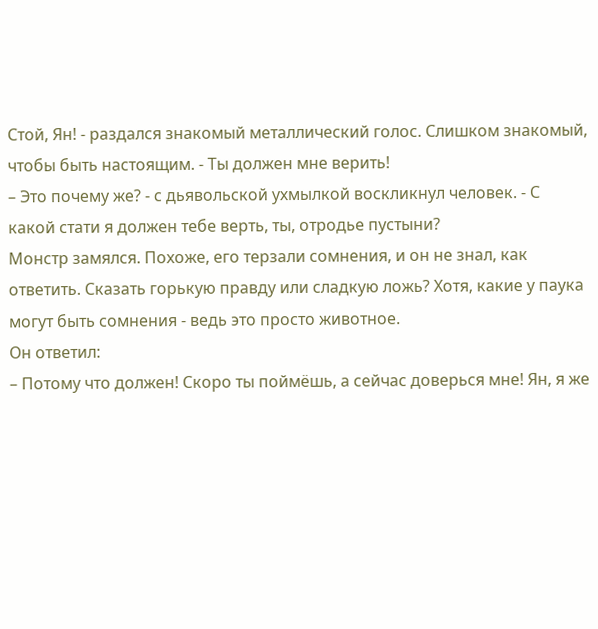Стой, Ян! - раздался знакомый металлический голос. Слишком знакомый, чтобы быть настоящим. - Ты должен мне верить!
– Это почему же? - с дьявольской ухмылкой воскликнул человек. - С какой стати я должен тебе верть, ты, отродье пустыни?
Монстр замялся. Похоже, его терзали сомнения, и он не знал, как ответить. Сказать горькую правду или сладкую ложь? Хотя, какие у паука могут быть сомнения - ведь это просто животное.
Он ответил:
– Потому что должен! Скоро ты поймёшь, а сейчас доверься мне! Ян, я же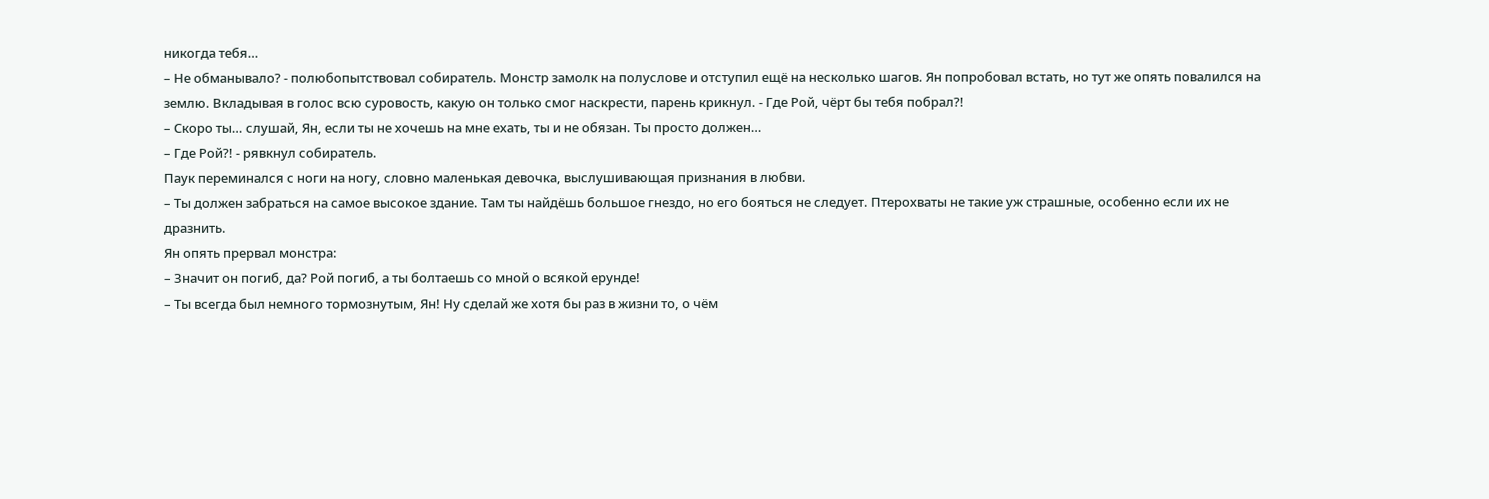никогда тебя…
– Не обманывало? - полюбопытствовал собиратель. Монстр замолк на полуслове и отступил ещё на несколько шагов. Ян попробовал встать, но тут же опять повалился на землю. Вкладывая в голос всю суровость, какую он только смог наскрести, парень крикнул. - Где Рой, чёрт бы тебя побрал?!
– Скоро ты… слушай, Ян, если ты не хочешь на мне ехать, ты и не обязан. Ты просто должен…
– Где Рой?! - рявкнул собиратель.
Паук переминался с ноги на ногу, словно маленькая девочка, выслушивающая признания в любви.
– Ты должен забраться на самое высокое здание. Там ты найдёшь большое гнездо, но его бояться не следует. Птерохваты не такие уж страшные, особенно если их не дразнить.
Ян опять прервал монстра:
– Значит он погиб, да? Рой погиб, а ты болтаешь со мной о всякой ерунде!
– Ты всегда был немного тормознутым, Ян! Ну сделай же хотя бы раз в жизни то, о чём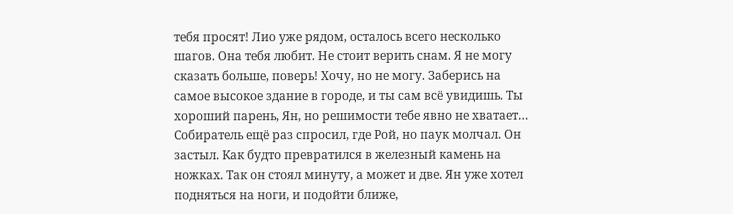тебя просят! Лио уже рядом, осталось всего несколько шагов. Она тебя любит. Не стоит верить снам. Я не могу сказать больше, поверь! Хочу, но не могу. Заберись на самое высокое здание в городе, и ты сам всё увидишь. Ты хороший парень, Ян, но решимости тебе явно не хватает…
Собиратель ещё раз спросил, где Рой, но паук молчал. Он застыл. Как будто превратился в железный камень на ножках. Так он стоял минуту, а может и две. Ян уже хотел подняться на ноги, и подойти ближе,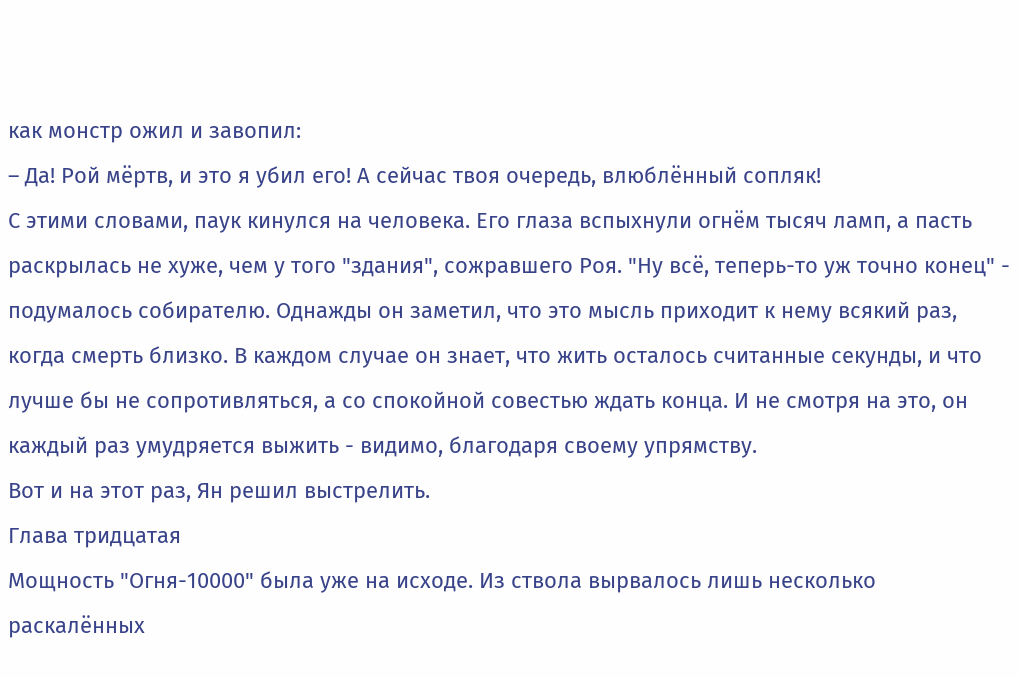как монстр ожил и завопил:
– Да! Рой мёртв, и это я убил его! А сейчас твоя очередь, влюблённый сопляк!
С этими словами, паук кинулся на человека. Его глаза вспыхнули огнём тысяч ламп, а пасть раскрылась не хуже, чем у того "здания", сожравшего Роя. "Ну всё, теперь-то уж точно конец" - подумалось собирателю. Однажды он заметил, что это мысль приходит к нему всякий раз, когда смерть близко. В каждом случае он знает, что жить осталось считанные секунды, и что лучше бы не сопротивляться, а со спокойной совестью ждать конца. И не смотря на это, он каждый раз умудряется выжить - видимо, благодаря своему упрямству.
Вот и на этот раз, Ян решил выстрелить.
Глава тридцатая
Мощность "Огня-10000" была уже на исходе. Из ствола вырвалось лишь несколько раскалённых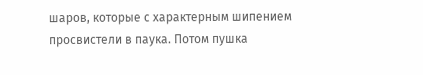шаров, которые с характерным шипением просвистели в паука. Потом пушка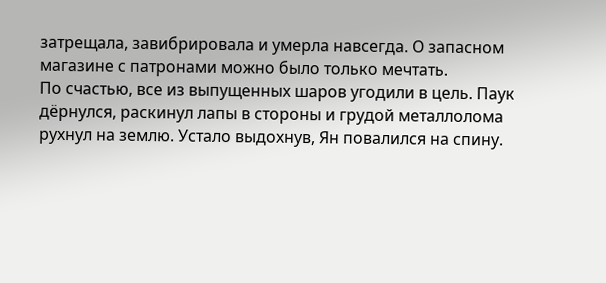затрещала, завибрировала и умерла навсегда. О запасном магазине с патронами можно было только мечтать.
По счастью, все из выпущенных шаров угодили в цель. Паук дёрнулся, раскинул лапы в стороны и грудой металлолома рухнул на землю. Устало выдохнув, Ян повалился на спину.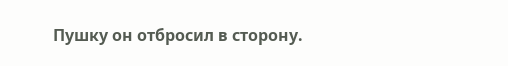Пушку он отбросил в сторону.